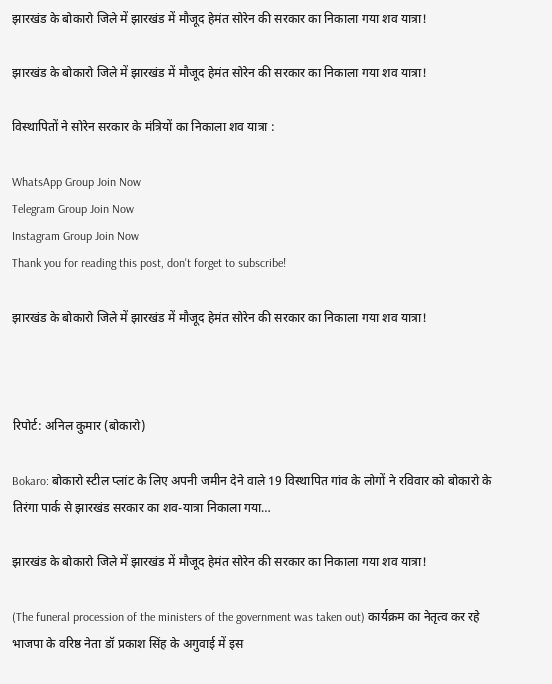झारखंड के बोकारो जिले में झारखंड में मौजूद हेमंत सोरेन की सरकार का निकाला गया शव यात्रा!

झारखंड के बोकारो जिले में झारखंड में मौजूद हेमंत सोरेन की सरकार का निकाला गया शव यात्रा!

विस्थापितों ने सोरेन सरकार के मंत्रियों का निकाला शव यात्रा :

WhatsApp Group Join Now
Telegram Group Join Now
Instagram Group Join Now
Thank you for reading this post, don't forget to subscribe!

झारखंड के बोकारो जिले में झारखंड में मौजूद हेमंत सोरेन की सरकार का निकाला गया शव यात्रा!



रिपोर्ट: अनिल कुमार (बोकारो)

Bokaro: बोकारो स्टील प्लांट के लिए अपनी जमीन देने वाले 19 विस्थापित गांव के लोगों ने रविवार को बोकारो के तिरंगा पार्क से झारखंड सरकार का शव-यात्रा निकाला गया…

झारखंड के बोकारो जिले में झारखंड में मौजूद हेमंत सोरेन की सरकार का निकाला गया शव यात्रा!

(The funeral procession of the ministers of the government was taken out) कार्यक्रम का नेतृत्व कर रहे भाजपा के वरिष्ठ नेता डॉ प्रकाश सिंह के अगुवाई में इस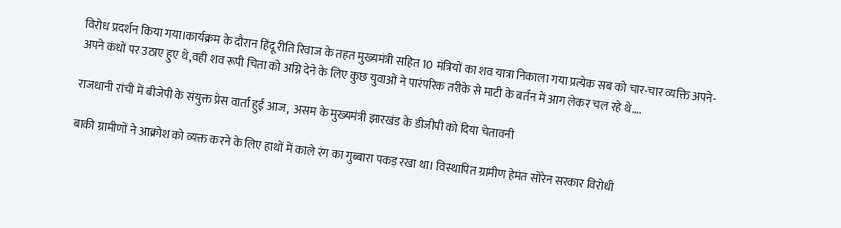विरोध प्रदर्शन किया गया।कार्यक्रम के दौरान हिंदू रीति रिवाज के तहत मुख्यमंत्री सहित 10 मंत्रियों का शव यात्रा निकाला गया प्रत्येक सब को चार-चार व्यक्ति अपने-अपने कंधों पर उठाए हुए थे,वही शव रूपी चिता को अग्नि देने के लिए कुछ युवाओं ने पारंपरिक तरीके से माटी के बर्तन में आग लेकर चल रहे थे….

राजधानी रांची में बीजेपी के संयुक्त प्रेस वार्ता हुई आज,  असम के मुख्यमंत्री झारखंड के डीजीपी को दिया चेतावनी

बाकी ग्रामीणों ने आक्रोश को व्यक्त करने के लिए हाथों में काले रंग का गुब्बारा पकड़ रखा था। विस्थापित ग्रामीण हेमंत सोरेन सरकार विरोधी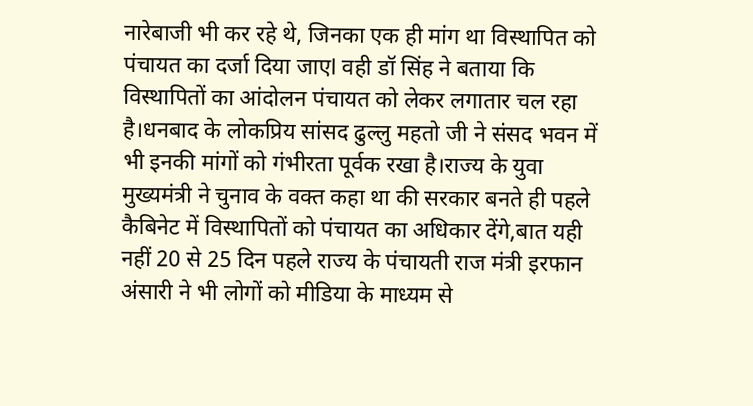नारेबाजी भी कर रहे थे, जिनका एक ही मांग था विस्थापित को पंचायत का दर्जा दिया जाएl वही डॉ सिंह ने बताया कि विस्थापितों का आंदोलन पंचायत को लेकर लगातार चल रहा है।धनबाद के लोकप्रिय सांसद ढुल्लु महतो जी ने संसद भवन में भी इनकी मांगों को गंभीरता पूर्वक रखा है।राज्य के युवा मुख्यमंत्री ने चुनाव के वक्त कहा था की सरकार बनते ही पहले कैबिनेट में विस्थापितों को पंचायत का अधिकार देंगे,बात यही नहीं 20 से 25 दिन पहले राज्य के पंचायती राज मंत्री इरफान अंसारी ने भी लोगों को मीडिया के माध्यम से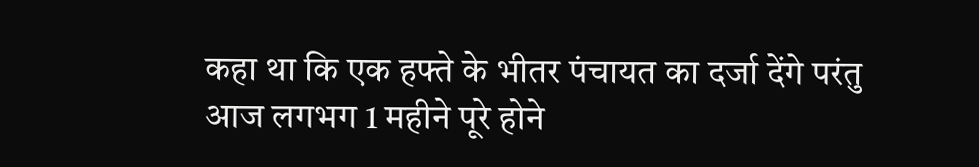कहा था कि एक हफ्ते के भीतर पंचायत का दर्जा देंगे परंतु आज लगभग 1 महीने पूरे होने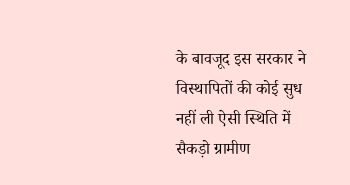के बावजूद इस सरकार ने विस्थापितों की कोई सुध नहीं ली ऐसी स्थिति में सैकड़ो ग्रामीण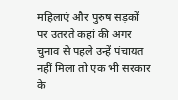महिलाएं और पुरुष सड़कों पर उतरते कहां की अगर चुनाव से पहले उन्हें पंचायत नहीं मिला तो एक भी सरकार के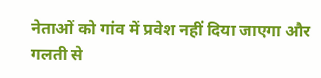नेताओं को गांव में प्रवेश नहीं दिया जाएगा और गलती से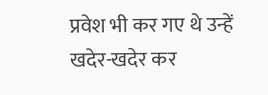प्रवेश भी कर गए थे उन्हें खदेर-खदेर कर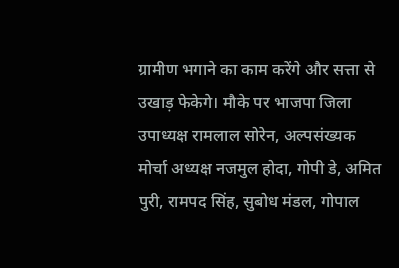ग्रामीण भगाने का काम करेंगे और सत्ता से उखाड़ फेकेगे। मौके पर भाजपा जिला उपाध्यक्ष रामलाल सोरेन, अल्पसंख्यक मोर्चा अध्यक्ष नजमुल होदा, गोपी डे, अमित पुरी, रामपद सिंह, सुबोध मंडल, गोपाल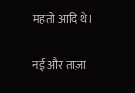महतो आदि थे।

नई और ताज़ा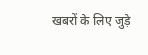खबरों के लिए जुड़े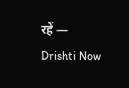रहें — Drishti Now